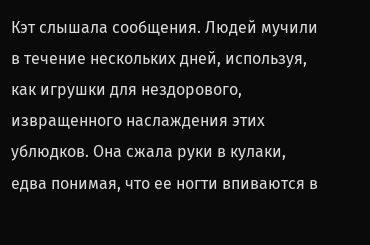Кэт слышала сообщения. Людей мучили в течение нескольких дней, используя, как игрушки для нездорового, извращенного наслаждения этих ублюдков. Она сжала руки в кулаки, едва понимая, что ее ногти впиваются в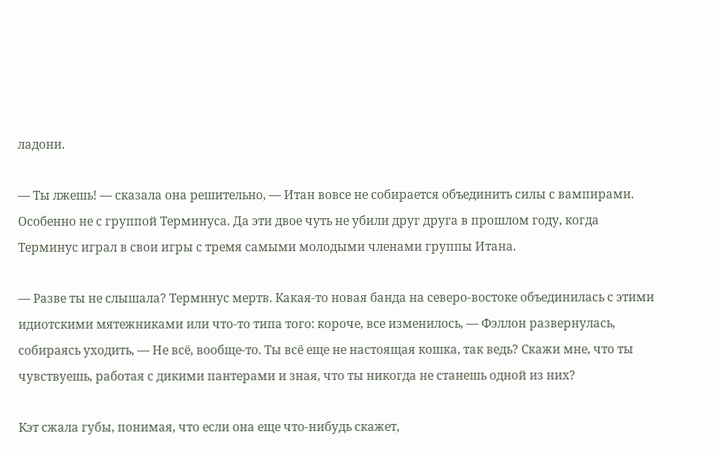ладони.

— Ты лжешь! — сказала она решительно, — Итан вовсе не собирается объединить силы с вампирами. Особенно не с группой Терминуса. Да эти двое чуть не убили друг друга в прошлом году, когда Терминус играл в свои игры с тремя самыми молодыми членами группы Итана.

— Разве ты не слышала? Терминус мертв. Какая-то новая банда на северо-востоке объединилась с этими идиотскими мятежниками или что-то типа того: короче, все изменилось, — Фэллон развернулась, собираясь уходить, — Не всё, вообще-то. Ты всё еще не настоящая кошка, так ведь? Скажи мне, что ты чувствуешь, работая с дикими пантерами и зная, что ты никогда не станешь одной из них?

Кэт сжала губы, понимая, что если она еще что-нибудь скажет,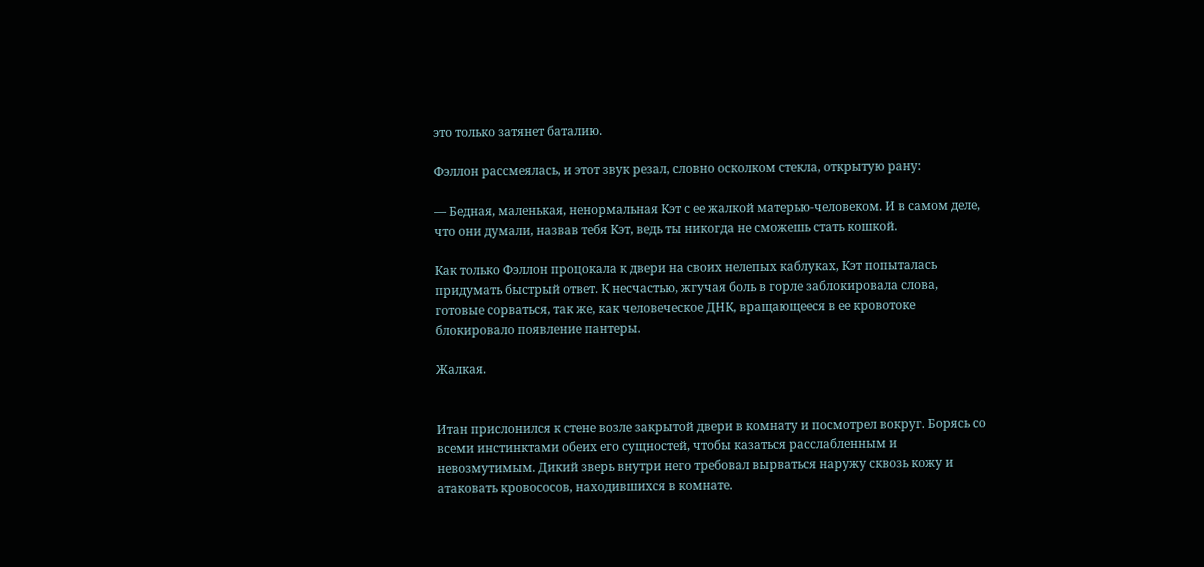это только затянет баталию.

Фэллон рассмеялась, и этот звук резал, словно осколком стекла, открытую рану:

— Бедная, маленькая, ненормальная Кэт с ее жалкой матерью-человеком. И в самом деле, что они думали, назвав тебя Кэт, ведь ты никогда не сможешь стать кошкой.

Как только Фэллон процокала к двери на своих нелепых каблуках, Кэт попыталась придумать быстрый ответ. К несчастью, жгучая боль в горле заблокировала слова, готовые сорваться, так же, как человеческое ДНК, вращающееся в ее кровотоке блокировало появление пантеры.

Жалкая.


Итан прислонился к стене возле закрытой двери в комнату и посмотрел вокруг. Борясь со всеми инстинктами обеих его сущностей, чтобы казаться расслабленным и невозмутимым. Дикий зверь внутри него требовал вырваться наружу сквозь кожу и атаковать кровососов, находившихся в комнате.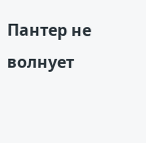Пантер не волнует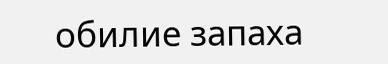обилие запаха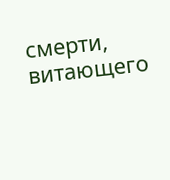смерти, витающего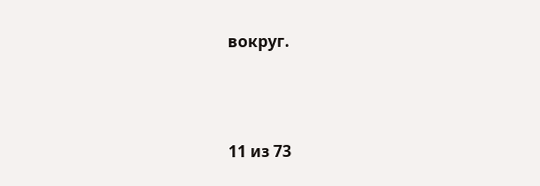вокруг.



11 из 73